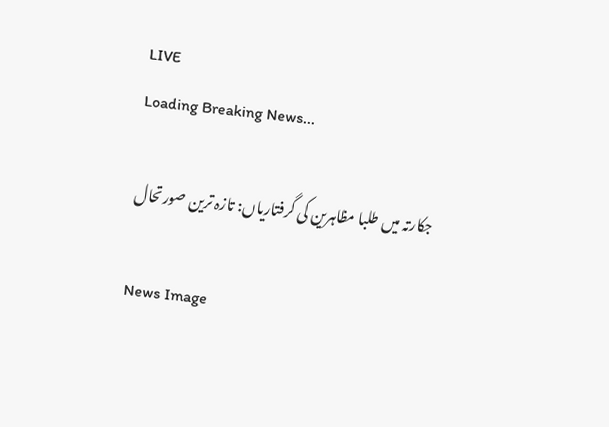LIVE
Loading Breaking News...

جکارتہ میں طلبا مظاہرین کی گرفتاریاں: تازہ ترین صورتحال

News Image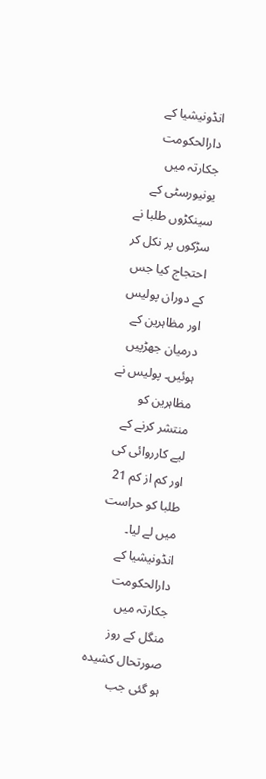انڈونیشیا کے دارالحکومت جکارتہ میں یونیورسٹی کے سینکڑوں طلبا نے سڑکوں پر نکل کر احتجاج کیا جس کے دوران پولیس اور مظاہرین کے درمیان جھڑپیں ہوئیں۔ پولیس نے مظاہرین کو منتشر کرنے کے لیے کارروائی کی اور کم از کم 21 طلبا کو حراست میں لے لیا۔
انڈونیشیا کے دارالحکومت جکارتہ میں منگل کے روز صورتحال کشیدہ ہو گئی جب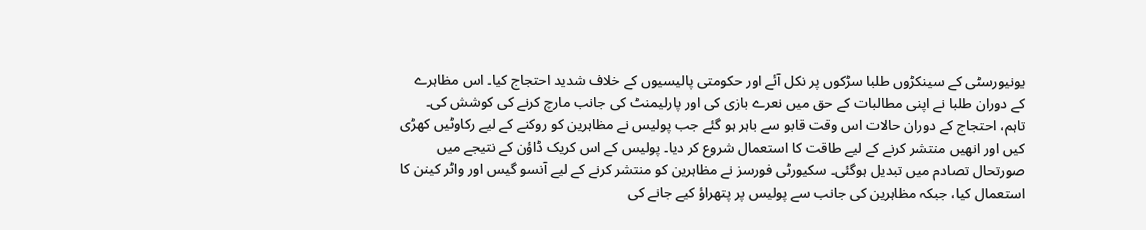یونیورسٹی کے سینکڑوں طلبا سڑکوں پر نکل آئے اور حکومتی پالیسیوں کے خلاف شدید احتجاج کیا۔ اس مظاہرے کے دوران طلبا نے اپنی مطالبات کے حق میں نعرے بازی کی اور پارلیمنٹ کی جانب مارچ کرنے کی کوشش کی۔ تاہم، احتجاج کے دوران حالات اس وقت قابو سے باہر ہو گئے جب پولیس نے مظاہرین کو روکنے کے لیے رکاوٹیں کھڑی کیں اور انھیں منتشر کرنے کے لیے طاقت کا استعمال شروع کر دیا۔ پولیس کے اس کریک ڈاؤن کے نتیجے میں صورتحال تصادم میں تبدیل ہوگئی۔ سکیورٹی فورسز نے مظاہرین کو منتشر کرنے کے لیے آنسو گیس اور واٹر کینن کا استعمال کیا، جبکہ مظاہرین کی جانب سے پولیس پر پتھراؤ کیے جانے کی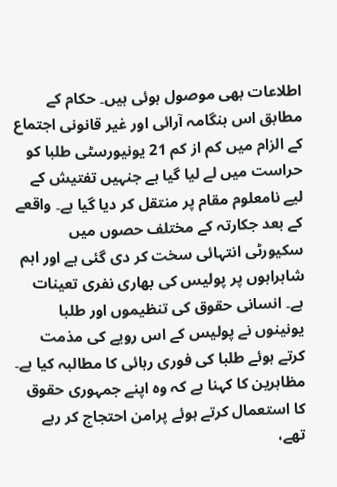اطلاعات بھی موصول ہوئی ہیں۔ حکام کے مطابق اس ہنگامہ آرائی اور غیر قانونی اجتماع کے الزام میں کم از کم 21 یونیورسٹی طلبا کو حراست میں لے لیا گیا ہے جنہیں تفتیش کے لیے نامعلوم مقام پر منتقل کر دیا گیا ہے۔ واقعے کے بعد جکارتہ کے مختلف حصوں میں سکیورٹی انتہائی سخت کر دی گئی ہے اور اہم شاہراہوں پر پولیس کی بھاری نفری تعینات ہے۔ انسانی حقوق کی تنظیموں اور طلبا یونینوں نے پولیس کے اس رویے کی مذمت کرتے ہوئے طلبا کی فوری رہائی کا مطالبہ کیا ہے۔ مظاہرین کا کہنا ہے کہ وہ اپنے جمہوری حقوق کا استعمال کرتے ہوئے پرامن احتجاج کر رہے تھے،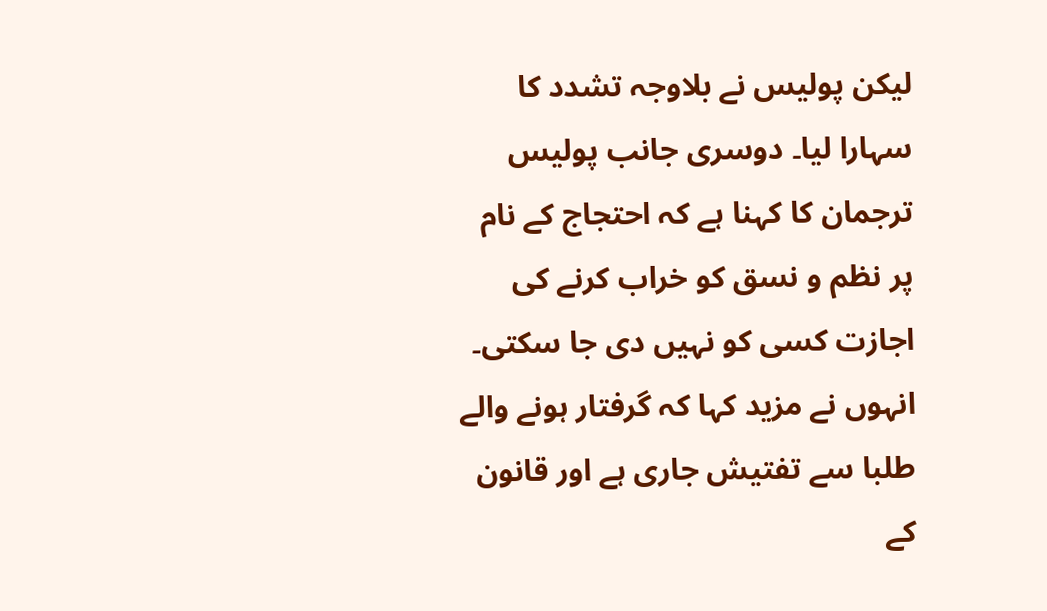لیکن پولیس نے بلاوجہ تشدد کا سہارا لیا۔ دوسری جانب پولیس ترجمان کا کہنا ہے کہ احتجاج کے نام پر نظم و نسق کو خراب کرنے کی اجازت کسی کو نہیں دی جا سکتی۔ انہوں نے مزید کہا کہ گرفتار ہونے والے طلبا سے تفتیش جاری ہے اور قانون کے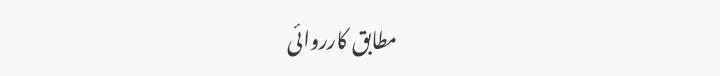مطابق کارروائی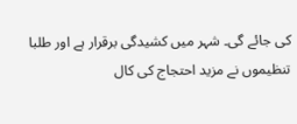کی جائے گی۔ شہر میں کشیدگی برقرار ہے اور طلبا تنظیموں نے مزید احتجاج کی کال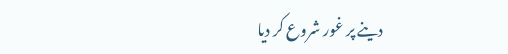دینے پر غور شروع کر دیا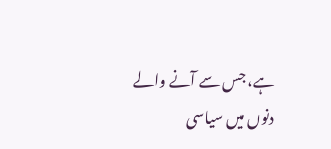ہے، جس سے آنے والے دنوں میں سیاسی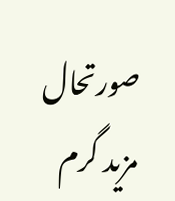صورتحال مزید گرم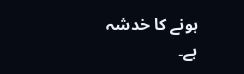ہونے کا خدشہ ہے۔